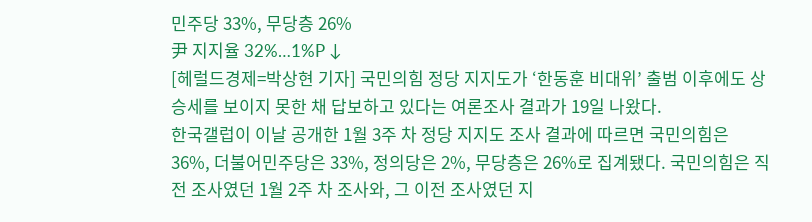민주당 33%, 무당층 26%
尹 지지율 32%…1%P ↓
[헤럴드경제=박상현 기자] 국민의힘 정당 지지도가 ‘한동훈 비대위’ 출범 이후에도 상승세를 보이지 못한 채 답보하고 있다는 여론조사 결과가 19일 나왔다.
한국갤럽이 이날 공개한 1월 3주 차 정당 지지도 조사 결과에 따르면 국민의힘은 36%, 더불어민주당은 33%, 정의당은 2%, 무당층은 26%로 집계됐다. 국민의힘은 직전 조사였던 1월 2주 차 조사와, 그 이전 조사였던 지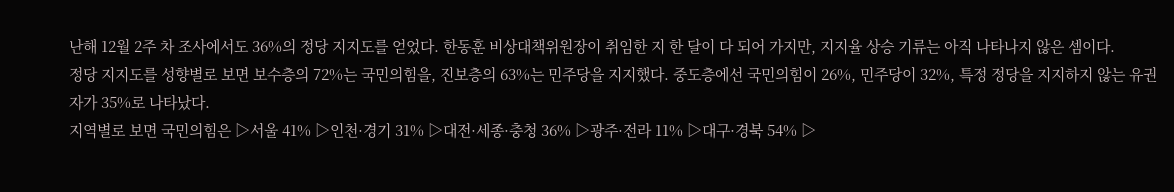난해 12월 2주 차 조사에서도 36%의 정당 지지도를 얻었다. 한동훈 비상대책위원장이 취임한 지 한 달이 다 되어 가지만, 지지율 상승 기류는 아직 나타나지 않은 셈이다.
정당 지지도를 성향별로 보면 보수층의 72%는 국민의힘을, 진보층의 63%는 민주당을 지지했다. 중도층에선 국민의힘이 26%, 민주당이 32%, 특정 정당을 지지하지 않는 유권자가 35%로 나타났다.
지역별로 보면 국민의힘은 ▷서울 41% ▷인천·경기 31% ▷대전·세종·충청 36% ▷광주·전라 11% ▷대구·경북 54% ▷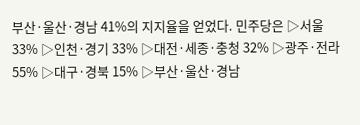부산·울산·경남 41%의 지지율을 얻었다. 민주당은 ▷서울 33% ▷인천·경기 33% ▷대전·세종·충청 32% ▷광주·전라 55% ▷대구·경북 15% ▷부산·울산·경남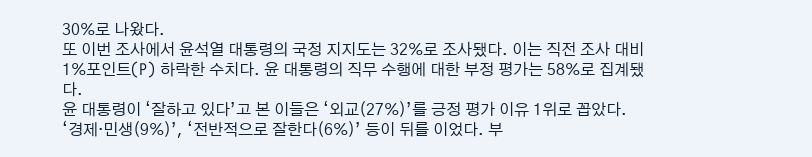30%로 나왔다.
또 이번 조사에서 윤석열 대통령의 국정 지지도는 32%로 조사됐다. 이는 직전 조사 대비 1%포인트(P) 하락한 수치다. 윤 대통령의 직무 수행에 대한 부정 평가는 58%로 집계됐다.
윤 대통령이 ‘잘하고 있다’고 본 이들은 ‘외교(27%)’를 긍정 평가 이유 1위로 꼽았다. ‘경제·민생(9%)’, ‘전반적으로 잘한다(6%)’ 등이 뒤를 이었다. 부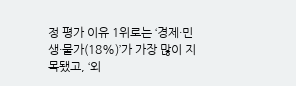정 평가 이유 1위로는 ‘경제·민생·물가(18%)’가 가장 많이 지목됐고, ‘외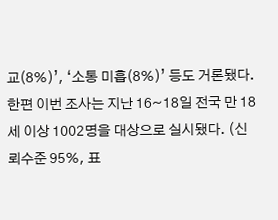교(8%)’, ‘소통 미흡(8%)’ 등도 거론됐다.
한편 이번 조사는 지난 16~18일 전국 만 18세 이상 1002명을 대상으로 실시됐다. (신뢰수준 95%, 표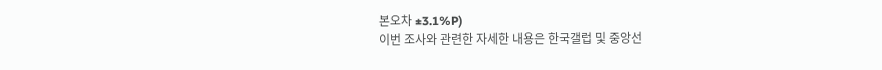본오차 ±3.1%P)
이번 조사와 관련한 자세한 내용은 한국갤럽 및 중앙선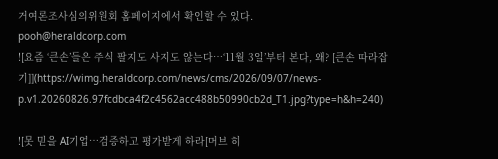거여론조사심의위원회 홈페이지에서 확인할 수 있다.
pooh@heraldcorp.com
![요즘 ‘큰손’들은 주식 팔지도 사지도 않는다…‘11월 3일’부터 본다, 왜? [큰손 따라잡기]](https://wimg.heraldcorp.com/news/cms/2026/09/07/news-p.v1.20260826.97fcdbca4f2c4562acc488b50990cb2d_T1.jpg?type=h&h=240)

![못 믿을 AI기업…검증하고 평가받게 하라[머브 히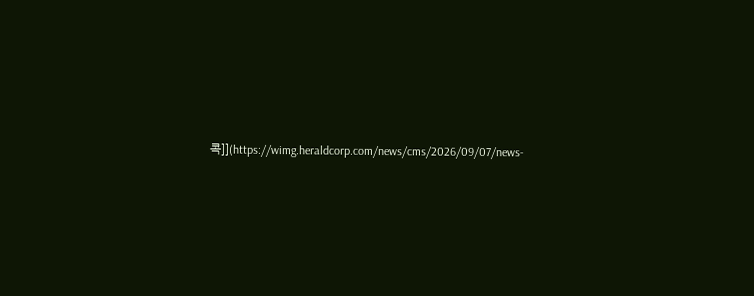콕]](https://wimg.heraldcorp.com/news/cms/2026/09/07/news-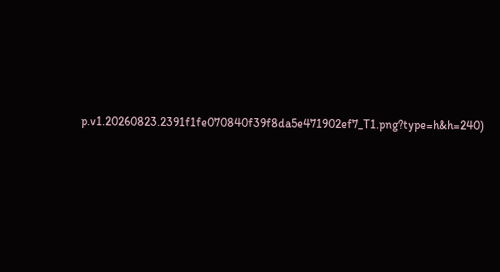p.v1.20260823.2391f1fe070840f39f8da5e471902ef7_T1.png?type=h&h=240)